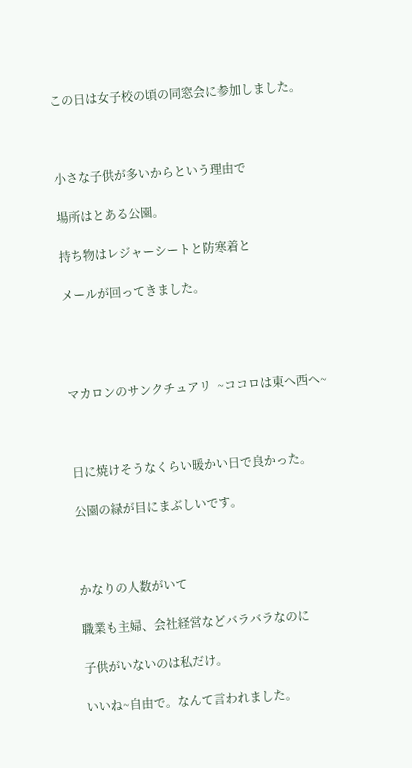この日は女子校の頃の同窓会に参加しました。



小さな子供が多いからという理由で

場所はとある公園。

持ち物はレジャーシートと防寒着と

メールが回ってきました。




マカロンのサンクチュアリ  ~ココロは東へ西へ~



日に焼けそうなくらい暖かい日で良かった。

公園の緑が目にまぶしいです。



かなりの人数がいて

職業も主婦、会社経営などバラバラなのに

子供がいないのは私だけ。

いいね~自由で。なんて言われました。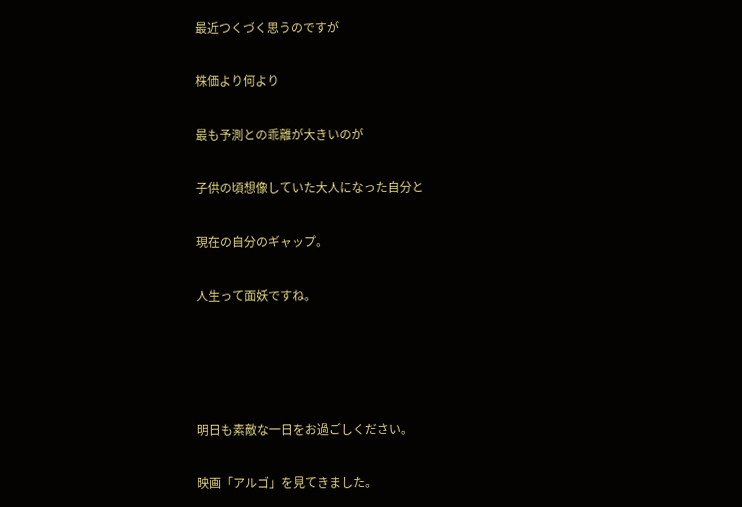最近つくづく思うのですが

株価より何より

最も予測との乖離が大きいのが

子供の頃想像していた大人になった自分と

現在の自分のギャップ。

人生って面妖ですね。




明日も素敵な一日をお過ごしください。

映画「アルゴ」を見てきました。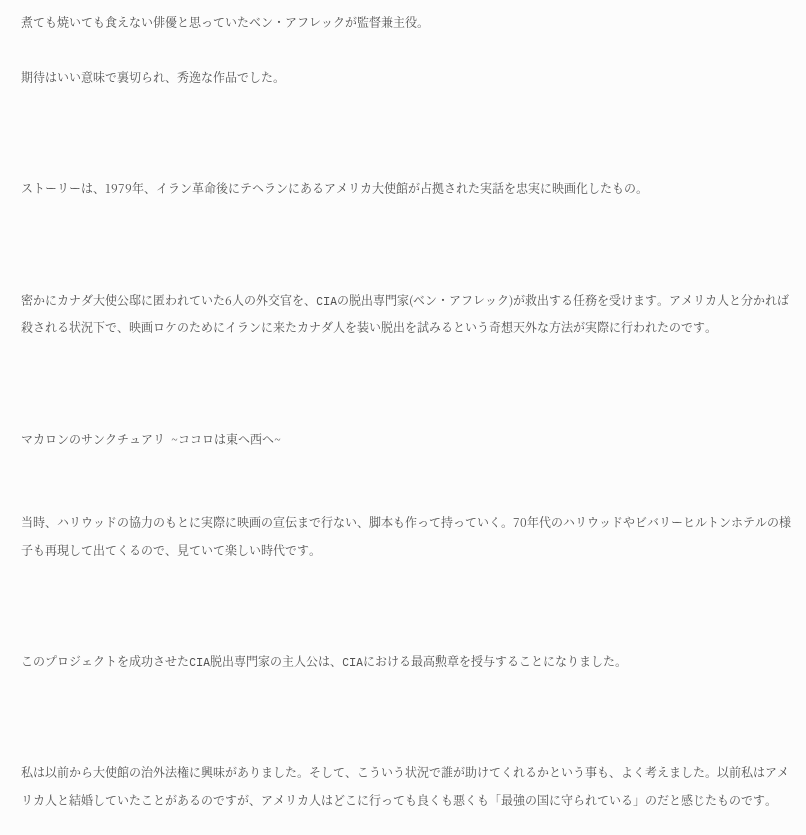煮ても焼いても食えない俳優と思っていたベン・アフレックが監督兼主役。

期待はいい意味で裏切られ、秀逸な作品でした。



ストーリーは、1979年、イラン革命後にテヘランにあるアメリカ大使館が占拠された実話を忠実に映画化したもの。



密かにカナダ大使公邸に匿われていた6人の外交官を、CIAの脱出専門家(ベン・アフレック)が救出する任務を受けます。アメリカ人と分かれば殺される状況下で、映画ロケのためにイランに来たカナダ人を装い脱出を試みるという奇想天外な方法が実際に行われたのです。



マカロンのサンクチュアリ  ~ココロは東へ西へ~


当時、ハリウッドの協力のもとに実際に映画の宣伝まで行ない、脚本も作って持っていく。70年代のハリウッドやビバリーヒルトンホテルの様子も再現して出てくるので、見ていて楽しい時代です。



このプロジェクトを成功させたCIA脱出専門家の主人公は、CIAにおける最高勲章を授与することになりました。



私は以前から大使館の治外法権に興味がありました。そして、こういう状況で誰が助けてくれるかという事も、よく考えました。以前私はアメリカ人と結婚していたことがあるのですが、アメリカ人はどこに行っても良くも悪くも「最強の国に守られている」のだと感じたものです。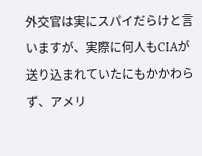外交官は実にスパイだらけと言いますが、実際に何人もCIAが送り込まれていたにもかかわらず、アメリ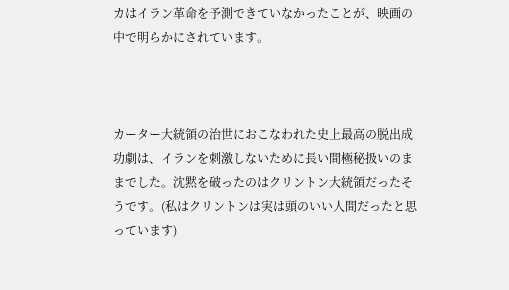カはイラン革命を予測できていなかったことが、映画の中で明らかにされています。



カーター大統領の治世におこなわれた史上最高の脱出成功劇は、イランを刺激しないために長い間極秘扱いのままでした。沈黙を破ったのはクリントン大統領だったそうです。(私はクリントンは実は頭のいい人間だったと思っています)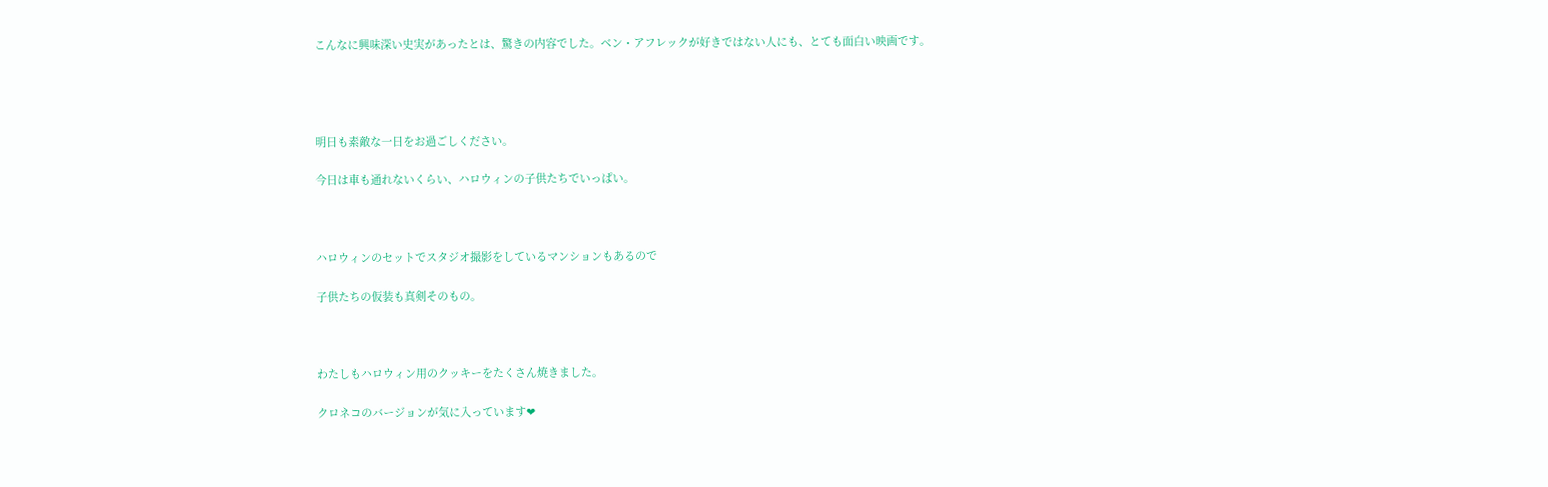こんなに興味深い史実があったとは、驚きの内容でした。ベン・アフレックが好きではない人にも、とても面白い映画です。




明日も素敵な一日をお過ごしください。

今日は車も通れないくらい、ハロウィンの子供たちでいっぱい。



ハロウィンのセットでスタジオ撮影をしているマンションもあるので

子供たちの仮装も真剣そのもの。



わたしもハロウィン用のクッキーをたくさん焼きました。

クロネコのバージョンが気に入っています❤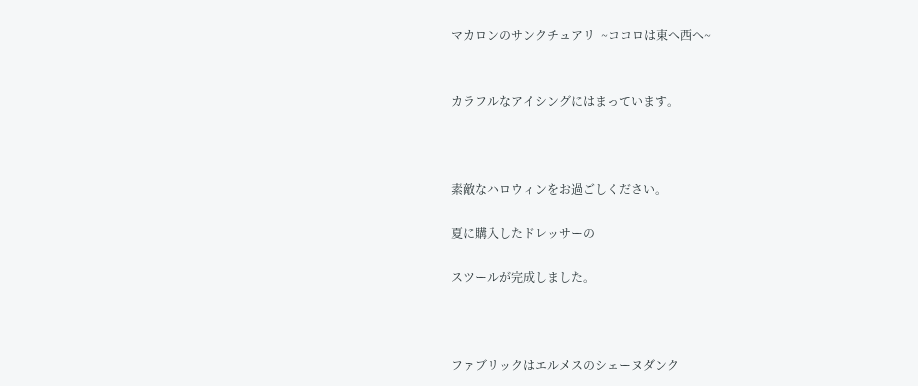マカロンのサンクチュアリ  ~ココロは東へ西へ~


カラフルなアイシングにはまっています。



素敵なハロウィンをお過ごしください。

夏に購入したドレッサーの

スツールが完成しました。



ファブリックはエルメスのシェーヌダンク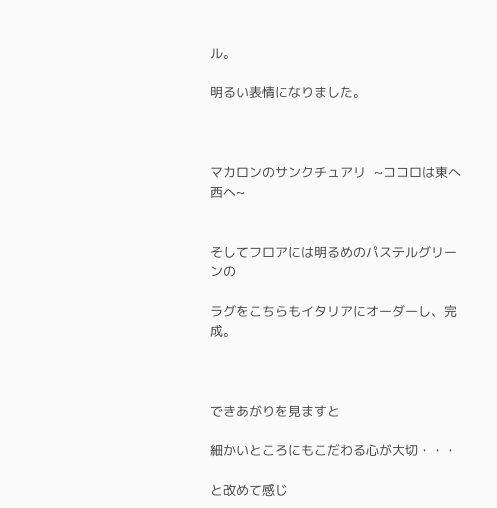ル。

明るい表情になりました。



マカロンのサンクチュアリ  ~ココロは東へ西へ~


そしてフロアには明るめのパステルグリーンの

ラグをこちらもイタリアにオーダーし、完成。



できあがりを見ますと

細かいところにもこだわる心が大切・・・

と改めて感じ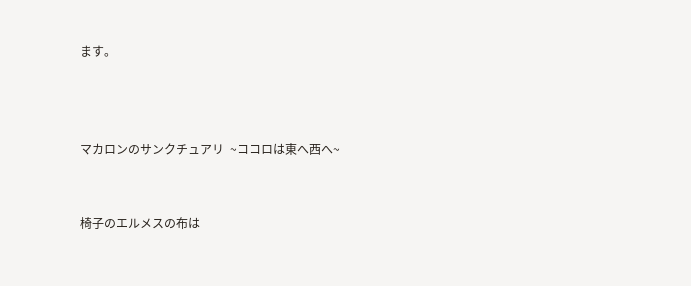ます。



マカロンのサンクチュアリ  ~ココロは東へ西へ~


椅子のエルメスの布は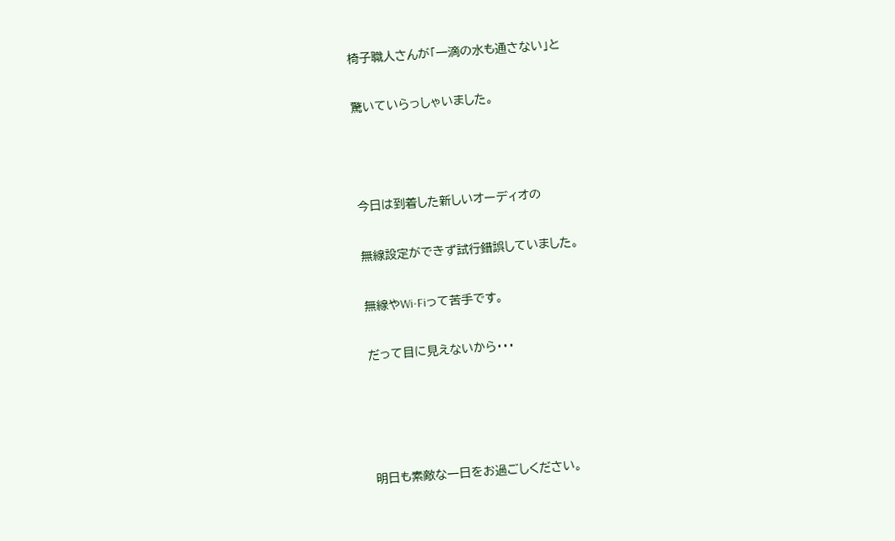椅子職人さんが「一滴の水も通さない」と

驚いていらっしゃいました。



今日は到着した新しいオーディオの

無線設定ができず試行錯誤していました。

無線やWi-Fiって苦手です。

だって目に見えないから・・・




明日も素敵な一日をお過ごしください。